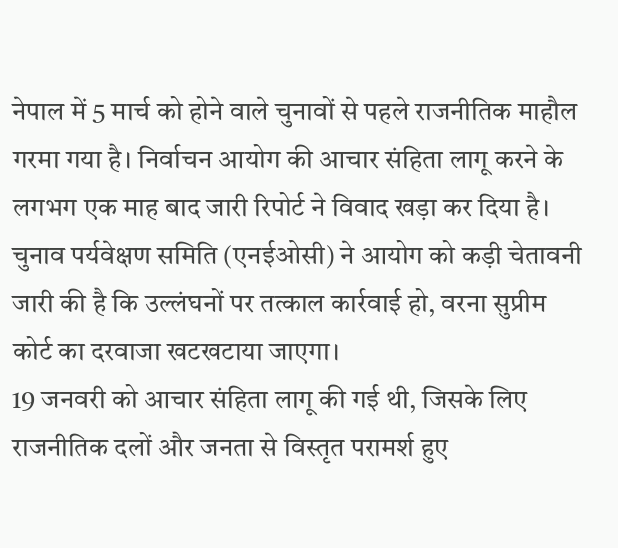नेपाल में 5 मार्च को होने वाले चुनावों से पहले राजनीतिक माहौल गरमा गया है। निर्वाचन आयोग की आचार संहिता लागू करने के लगभग एक माह बाद जारी रिपोर्ट ने विवाद खड़ा कर दिया है। चुनाव पर्यवेक्षण समिति (एनईओसी) ने आयोग को कड़ी चेतावनी जारी की है कि उल्लंघनों पर तत्काल कार्रवाई हो, वरना सुप्रीम कोर्ट का दरवाजा खटखटाया जाएगा।
19 जनवरी को आचार संहिता लागू की गई थी, जिसके लिए राजनीतिक दलों और जनता से विस्तृत परामर्श हुए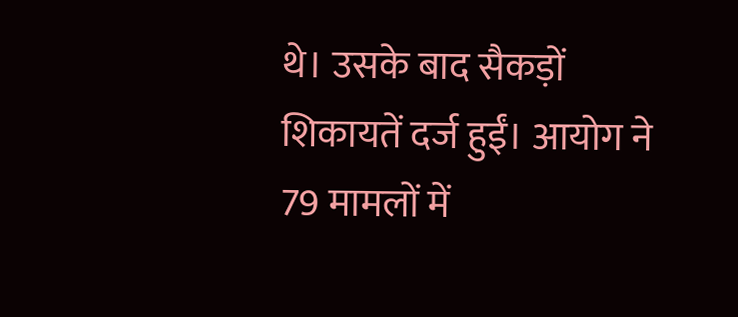थे। उसके बाद सैकड़ों शिकायतें दर्ज हुईं। आयोग ने 79 मामलों में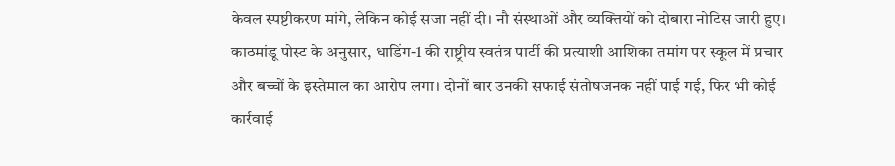केवल स्पष्टीकरण मांगे, लेकिन कोई सजा नहीं दी। नौ संस्थाओं और व्यक्तियों को दोबारा नोटिस जारी हुए।
काठमांडू पोस्ट के अनुसार, धाडिंग-1 की राष्ट्रीय स्वतंत्र पार्टी की प्रत्याशी आशिका तमांग पर स्कूल में प्रचार और बच्चों के इस्तेमाल का आरोप लगा। दोनों बार उनकी सफाई संतोषजनक नहीं पाई गई, फिर भी कोई कार्रवाई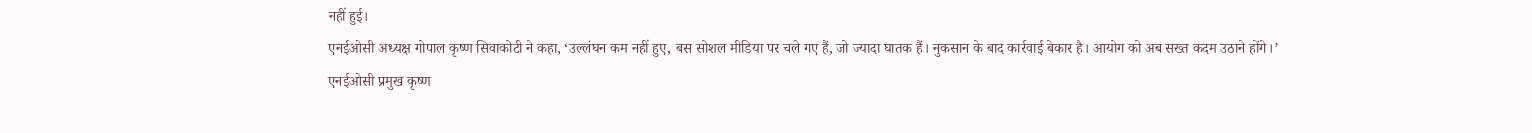नहीं हुई।
एनईओसी अध्यक्ष गोपाल कृष्ण सिवाकोटी ने कहा, ‘उल्लंघन कम नहीं हुए, बस सोशल मीडिया पर चले गए हैं, जो ज्यादा घातक हैं। नुकसान के बाद कार्रवाई बेकार है। आयोग को अब सख्त कदम उठाने होंगे।’
एनईओसी प्रमुख कृष्ण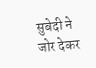सुबेदी ने जोर देकर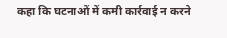कहा कि घटनाओं में कमी कार्रवाई न करने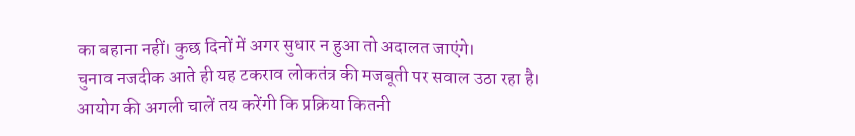का बहाना नहीं। कुछ दिनों में अगर सुधार न हुआ तो अदालत जाएंगे।
चुनाव नजदीक आते ही यह टकराव लोकतंत्र की मजबूती पर सवाल उठा रहा है। आयोग की अगली चालें तय करेंगी कि प्रक्रिया कितनी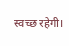स्वच्छ रहेगी।